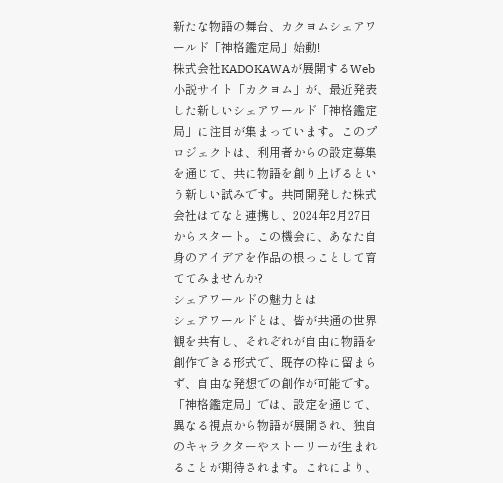新たな物語の舞台、カクヨムシェアワールド「神格鑑定局」始動!
株式会社KADOKAWAが展開するWeb小説サイト「カクヨム」が、最近発表した新しいシェアワールド「神格鑑定局」に注目が集まっています。このプロジェクトは、利用者からの設定募集を通じて、共に物語を創り上げるという新しい試みです。共同開発した株式会社はてなと連携し、2024年2月27日からスタート。この機会に、あなた自身のアイデアを作品の根っことして育ててみませんか?
シェアワールドの魅力とは
シェアワールドとは、皆が共通の世界観を共有し、それぞれが自由に物語を創作できる形式で、既存の枠に留まらず、自由な発想での創作が可能です。「神格鑑定局」では、設定を通じて、異なる視点から物語が展開され、独自のキャラクターやストーリーが生まれることが期待されます。これにより、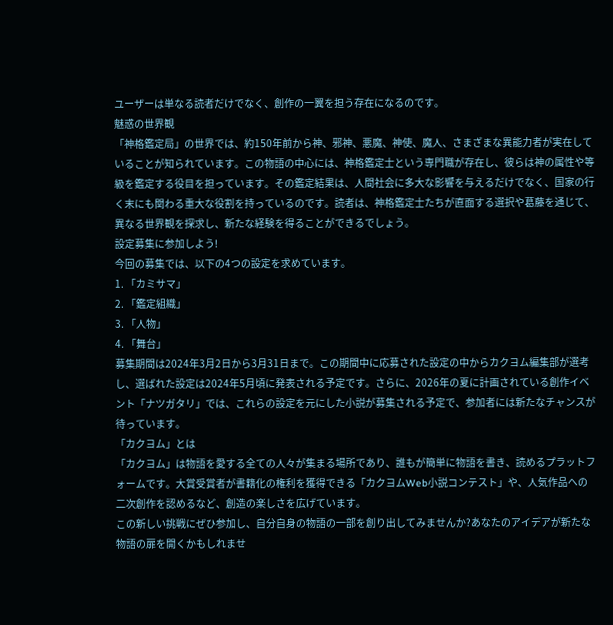ユーザーは単なる読者だけでなく、創作の一翼を担う存在になるのです。
魅惑の世界観
「神格鑑定局」の世界では、約150年前から神、邪神、悪魔、神使、魔人、さまざまな異能力者が実在していることが知られています。この物語の中心には、神格鑑定士という専門職が存在し、彼らは神の属性や等級を鑑定する役目を担っています。その鑑定結果は、人間社会に多大な影響を与えるだけでなく、国家の行く末にも関わる重大な役割を持っているのです。読者は、神格鑑定士たちが直面する選択や葛藤を通じて、異なる世界観を探求し、新たな経験を得ることができるでしょう。
設定募集に参加しよう!
今回の募集では、以下の4つの設定を求めています。
1. 「カミサマ」
2. 「鑑定組織」
3. 「人物」
4. 「舞台」
募集期間は2024年3月2日から3月31日まで。この期間中に応募された設定の中からカクヨム編集部が選考し、選ばれた設定は2024年5月頃に発表される予定です。さらに、2026年の夏に計画されている創作イベント「ナツガタリ」では、これらの設定を元にした小説が募集される予定で、参加者には新たなチャンスが待っています。
「カクヨム」とは
「カクヨム」は物語を愛する全ての人々が集まる場所であり、誰もが簡単に物語を書き、読めるプラットフォームです。大賞受賞者が書籍化の権利を獲得できる「カクヨムWeb小説コンテスト」や、人気作品への二次創作を認めるなど、創造の楽しさを広げています。
この新しい挑戦にぜひ参加し、自分自身の物語の一部を創り出してみませんか?あなたのアイデアが新たな物語の扉を開くかもしれませ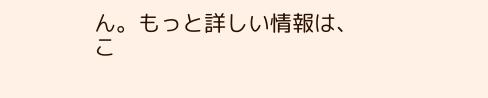ん。もっと詳しい情報は、
こ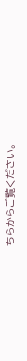ちらからご覧ください。